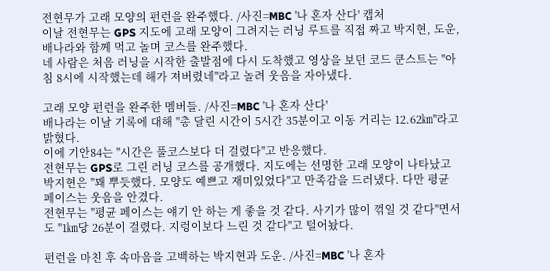전현무가 고래 모양의 펀런을 완주했다. /사진=MBC '나 혼자 산다' 캡처
이날 전현무는 GPS 지도에 고래 모양이 그려지는 러닝 루트를 직접 짜고 박지현, 도운, 배나라와 함께 먹고 놀며 코스를 완주했다.
네 사람은 처음 러닝을 시작한 출발점에 다시 도착했고 영상을 보던 코드 쿤스트는 "아침 8시에 시작했는데 해가 져버렸네"라고 놀려 웃음을 자아냈다.

고래 모양 펀런을 완주한 멤버들. /사진=MBC '나 혼자 산다'
배나라는 이날 기록에 대해 "총 달린 시간이 5시간 35분이고 이동 거리는 12.62㎞"라고 밝혔다.
이에 기안84는 "시간은 풀코스보다 더 걸렸다"고 반응했다.
전현무는 GPS로 그린 러닝 코스를 공개했다. 지도에는 선명한 고래 모양이 나타났고 박지현은 "꽤 뿌듯했다. 모양도 예쁘고 재미있었다"고 만족감을 드러냈다. 다만 평균 페이스는 웃음을 안겼다.
전현무는 "평균 페이스는 얘기 안 하는 게 좋을 것 같다. 사기가 많이 꺾일 것 같다"면서도 "1㎞당 26분이 걸렸다. 지렁이보다 느린 것 같다"고 털어놨다.

펀런을 마친 후 속마음을 고백하는 박지현과 도운. /사진=MBC '나 혼자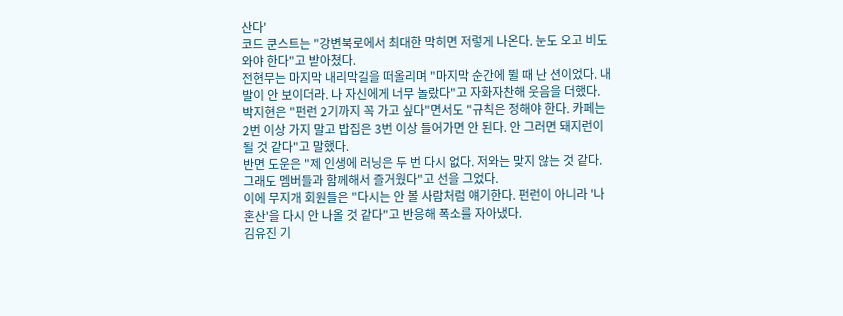산다'
코드 쿤스트는 "강변북로에서 최대한 막히면 저렇게 나온다. 눈도 오고 비도 와야 한다"고 받아쳤다.
전현무는 마지막 내리막길을 떠올리며 "마지막 순간에 뛸 때 난 션이었다. 내 발이 안 보이더라. 나 자신에게 너무 놀랐다"고 자화자찬해 웃음을 더했다.
박지현은 "펀런 2기까지 꼭 가고 싶다"면서도 "규칙은 정해야 한다. 카페는 2번 이상 가지 말고 밥집은 3번 이상 들어가면 안 된다. 안 그러면 돼지런이 될 것 같다"고 말했다.
반면 도운은 "제 인생에 러닝은 두 번 다시 없다. 저와는 맞지 않는 것 같다. 그래도 멤버들과 함께해서 즐거웠다"고 선을 그었다.
이에 무지개 회원들은 "다시는 안 볼 사람처럼 얘기한다. 펀런이 아니라 '나혼산'을 다시 안 나올 것 같다"고 반응해 폭소를 자아냈다.
김유진 기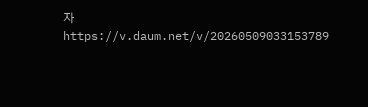자
https://v.daum.net/v/20260509033153789